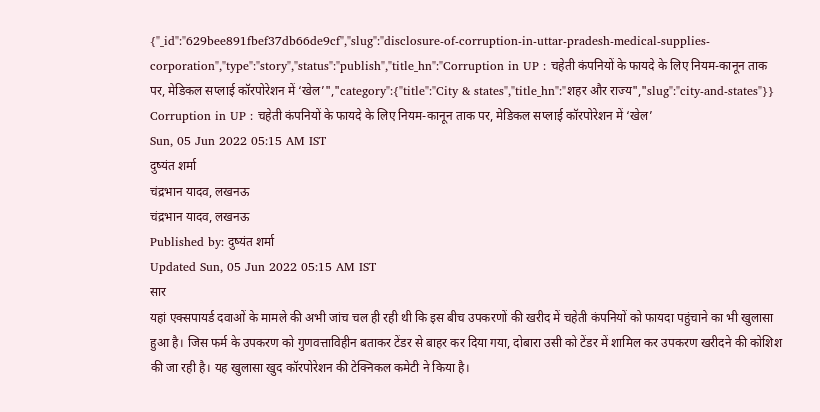{"_id":"629bee891fbef37db66de9cf","slug":"disclosure-of-corruption-in-uttar-pradesh-medical-supplies-corporation","type":"story","status":"publish","title_hn":"Corruption in UP : चहेती कंपनियों के फायदे के लिए नियम-कानून ताक पर, मेडिकल सप्लाई कॉरपोरेशन में ‘खेल’","category":{"title":"City & states","title_hn":"शहर और राज्य","slug":"city-and-states"}}
Corruption in UP : चहेती कंपनियों के फायदे के लिए नियम-कानून ताक पर, मेडिकल सप्लाई कॉरपोरेशन में ‘खेल’
Sun, 05 Jun 2022 05:15 AM IST
दुष्यंत शर्मा
चंद्रभान यादव, लखनऊ
चंद्रभान यादव, लखनऊ
Published by: दुष्यंत शर्मा
Updated Sun, 05 Jun 2022 05:15 AM IST
सार
यहां एक्सपायर्ड दवाओं के मामले की अभी जांच चल ही रही थी कि इस बीच उपकरणों की खरीद में चहेती कंपनियों को फायदा पहुंचाने का भी खुलासा हुआ है। जिस फर्म के उपकरण को गुणवत्ताविहीन बताकर टेंडर से बाहर कर दिया गया, दोबारा उसी को टेंडर में शामिल कर उपकरण खरीदने की कोशिश की जा रही है। यह खुलासा खुद कॉरपोरेशन की टेक्निकल कमेटी ने किया है।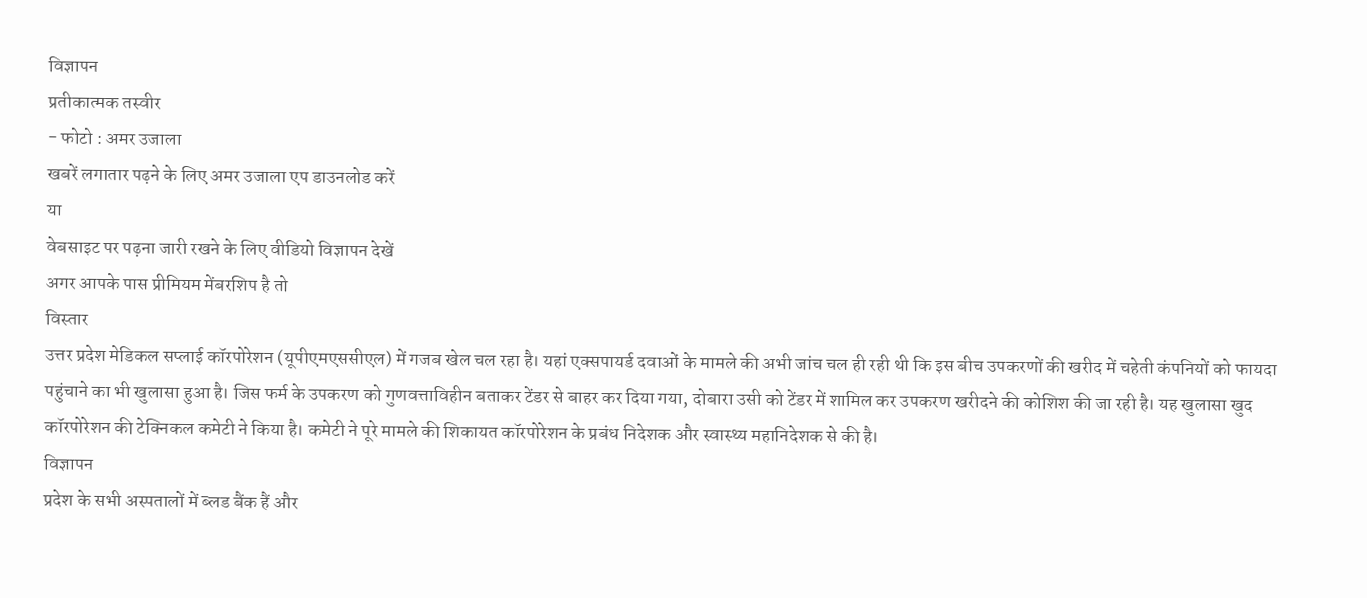विज्ञापन
प्रतीकात्मक तस्वीर
- फोटो : अमर उजाला
खबरें लगातार पढ़ने के लिए अमर उजाला एप डाउनलोड करें
या
वेबसाइट पर पढ़ना जारी रखने के लिए वीडियो विज्ञापन देखें
अगर आपके पास प्रीमियम मेंबरशिप है तो
विस्तार
उत्तर प्रदेश मेडिकल सप्लाई कॉरपोरेशन (यूपीएमएससीएल) में गजब खेल चल रहा है। यहां एक्सपायर्ड दवाओं के मामले की अभी जांच चल ही रही थी कि इस बीच उपकरणों की खरीद में चहेती कंपनियों को फायदा पहुंचाने का भी खुलासा हुआ है। जिस फर्म के उपकरण को गुणवत्ताविहीन बताकर टेंडर से बाहर कर दिया गया, दोबारा उसी को टेंडर में शामिल कर उपकरण खरीदने की कोशिश की जा रही है। यह खुलासा खुद कॉरपोरेशन की टेक्निकल कमेटी ने किया है। कमेटी ने पूरे मामले की शिकायत कॉरपोरेशन के प्रबंध निदेशक और स्वास्थ्य महानिदेशक से की है।
विज्ञापन
प्रदेश के सभी अस्पतालों में ब्लड बैंक हैं और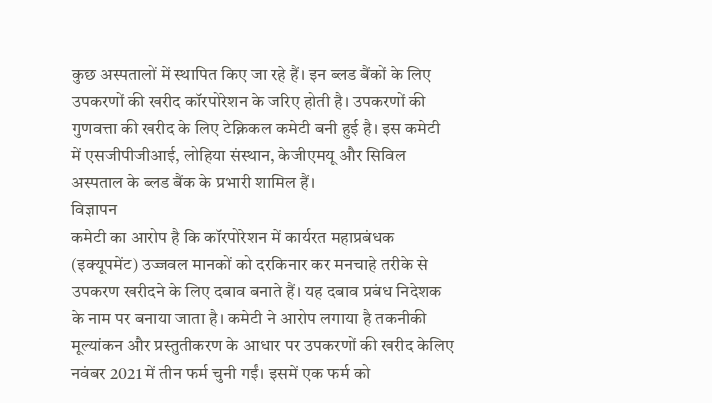कुछ अस्पतालों में स्थापित किए जा रहे हैं। इन ब्लड बैंकों के लिए उपकरणों की खरीद कॉरपोरेशन के जरिए होती है। उपकरणों की गुणवत्ता की खरीद के लिए टेक्निकल कमेटी बनी हुई है। इस कमेटी में एसजीपीजीआई, लोहिया संस्थान, केजीएमयू और सिविल अस्पताल के ब्लड बैंक के प्रभारी शामिल हैं।
विज्ञापन
कमेटी का आरोप है कि कॉरपोरेशन में कार्यरत महाप्रबंधक (इक्यूपमेंट) उज्जवल मानकों को दरकिनार कर मनचाहे तरीके से उपकरण खरीदने के लिए दबाव बनाते हैं। यह दबाव प्रबंध निदेशक के नाम पर बनाया जाता है। कमेटी ने आरोप लगाया है तकनीकी मूल्यांकन और प्रस्तुतीकरण के आधार पर उपकरणों की खरीद केलिए नवंबर 2021 में तीन फर्म चुनी गईं। इसमें एक फर्म को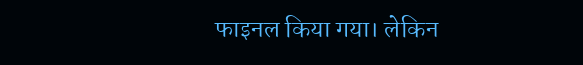फाइनल किया गया। लेकिन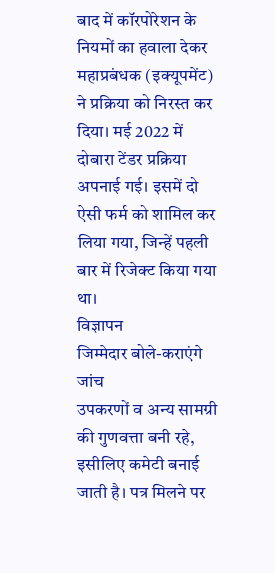बाद में कॉरपोरेशन के नियमों का हवाला देकर महाप्रबंधक (इक्यूपमेंट) ने प्रक्रिया को निरस्त कर दिया। मई 2022 में दोबारा टेंडर प्रक्रिया अपनाई गई। इसमें दो ऐसी फर्म को शामिल कर लिया गया, जिन्हें पहली बार में रिजेक्ट किया गया था।
विज्ञापन
जिम्मेदार बोले-कराएंगे जांच
उपकरणों व अन्य सामग्री की गुणवत्ता बनी रहे, इसीलिए कमेटी बनाई जाती है। पत्र मिलने पर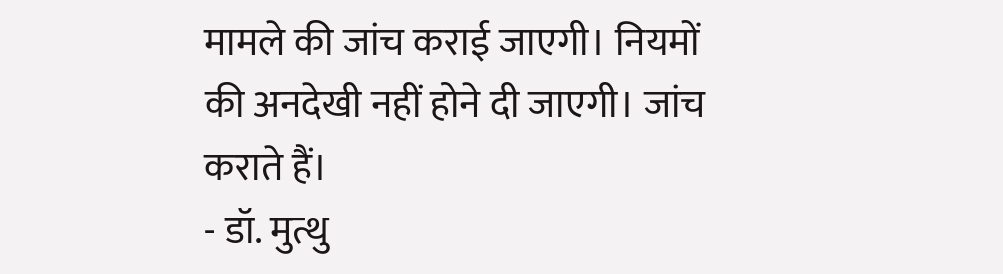मामले की जांच कराई जाएगी। नियमों की अनदेखी नहीं होने दी जाएगी। जांच कराते हैं।
- डॉ. मुत्थु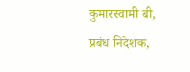कुमारस्वामी बी, प्रबंध निदेशक,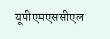यूपीएमएससीएल